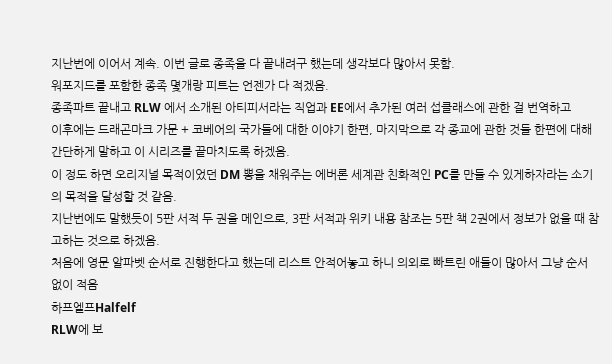지난번에 이어서 계속. 이번 글로 종족을 다 끝내려구 했는데 생각보다 많아서 못함.
워포지드를 포함한 종족 몇개랑 피트는 언젠가 다 적겠음.
종족파트 끝내고 RLW 에서 소개된 아티피서라는 직업과 EE에서 추가된 여러 섭클래스에 관한 걸 번역하고
이후에는 드래곤마크 가문 + 코베어의 국가들에 대한 이야기 한편, 마지막으로 각 종교에 관한 것들 한편에 대해 간단하게 말하고 이 시리즈를 끝마치도록 하겠음.
이 정도 하면 오리지널 목적이었던 DM 뽕을 채워주는 에버론 세계관 친화적인 PC를 만들 수 있게하자라는 소기의 목적을 달성할 것 같음.
지난번에도 말했듯이 5판 서적 두 권을 메인으로, 3판 서적과 위키 내용 참조는 5판 책 2권에서 정보가 없을 때 참고하는 것으로 하겠음.
처음에 영문 알파벳 순서로 진행한다고 했는데 리스트 안적어놓고 하니 의외로 빠트린 애들이 많아서 그냥 순서 없이 적음
하프엘프Halfelf
RLW에 보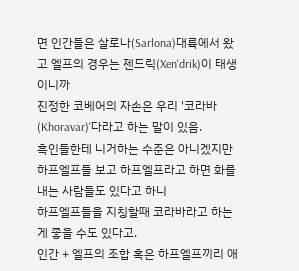면 인간들은 살로나(Sarlona)대륙에서 왔고 엘프의 경우는 젠드릭(Xen'drik)이 태생이니까
진정한 코베어의 자손은 우리 '코라바(Khoravar)'다라고 하는 말이 있음.
흑인들한테 니거하는 수준은 아니겠지만 하프엘프들 보고 하프엘프라고 하면 화를 내는 사람들도 있다고 하니
하프엘프들을 지칭할때 코라바라고 하는 게 좋을 수도 있다고.
인간 + 엘프의 조합 혹은 하프엘프끼리 애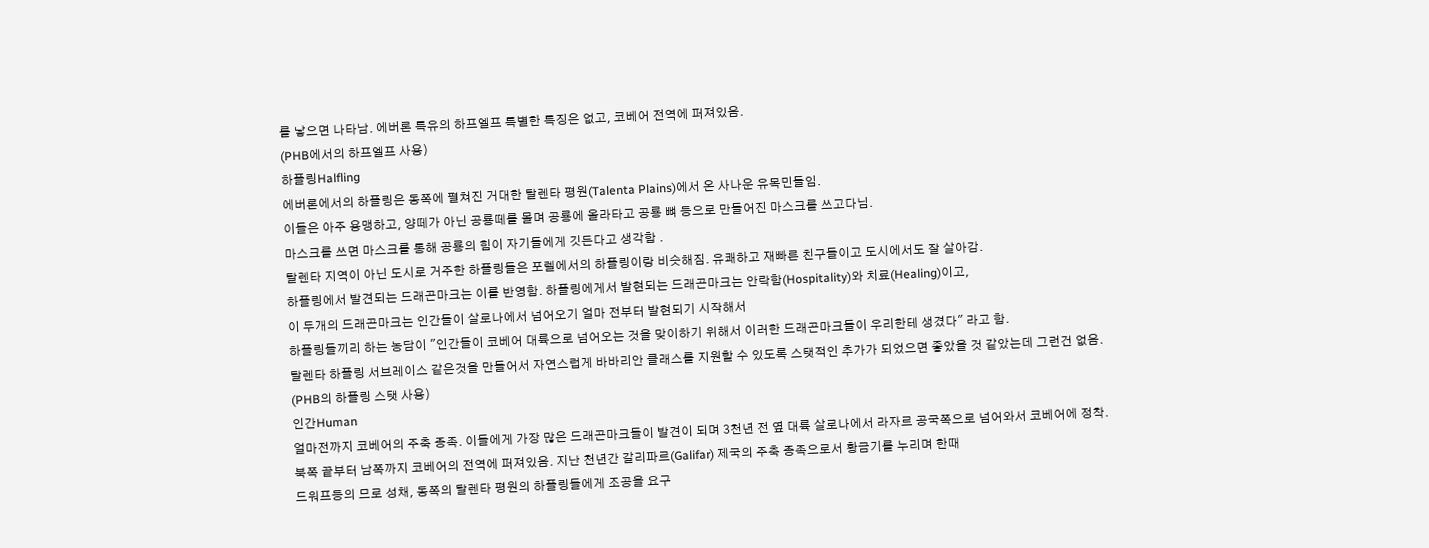를 낳으면 나타남. 에버론 특유의 하프엘프 특별한 특징은 없고, 코베어 전역에 퍼져있음.
(PHB에서의 하프엘프 사용)
하플링Halfling
에버론에서의 하플링은 동쪽에 펼쳐진 거대한 탈렌타 평원(Talenta Plains)에서 온 사나운 유목민들임.
이들은 아주 용맹하고, 양떼가 아닌 공룡떼를 몰며 공룡에 올라타고 공룡 뼈 등으로 만들어진 마스크를 쓰고다님.
마스크를 쓰면 마스크를 통해 공룡의 힘이 자기들에게 깃든다고 생각함 .
탈렌타 지역이 아닌 도시로 거주한 하플링들은 포렐에서의 하플링이랑 비슷해짐. 유쾌하고 재빠른 친구들이고 도시에서도 잘 살아감.
하플링에서 발견되는 드래곤마크는 이를 반영함. 하플링에게서 발현되는 드래곤마크는 안락함(Hospitality)와 치료(Healing)이고,
이 두개의 드래곤마크는 인간들이 살로나에서 넘어오기 얼마 전부터 발현되기 시작해서
하플링들끼리 하는 농담이 "인간들이 코베어 대륙으로 넘어오는 것을 맞이하기 위해서 이러한 드래곤마크들이 우리한테 생겼다" 라고 함.
탈렌타 하플링 서브레이스 같은것을 만들어서 자연스럽게 바바리안 클래스를 지원할 수 있도록 스탯적인 추가가 되었으면 좋았을 것 같았는데 그런건 없음.
(PHB의 하플링 스탯 사용)
인간Human
얼마전까지 코베어의 주축 종족. 이들에게 가장 많은 드래곤마크들이 발견이 되며 3천년 전 옆 대륙 살로나에서 라자르 공국쪽으로 넘어와서 코베어에 정착.
북쪽 끝부터 남쪽까지 코베어의 전역에 퍼져있음. 지난 천년간 갈리파르(Galifar) 제국의 주축 종족으로서 황금기를 누리며 한때
드워프등의 므로 성채, 동쪽의 탈렌타 평원의 하플링들에게 조공을 요구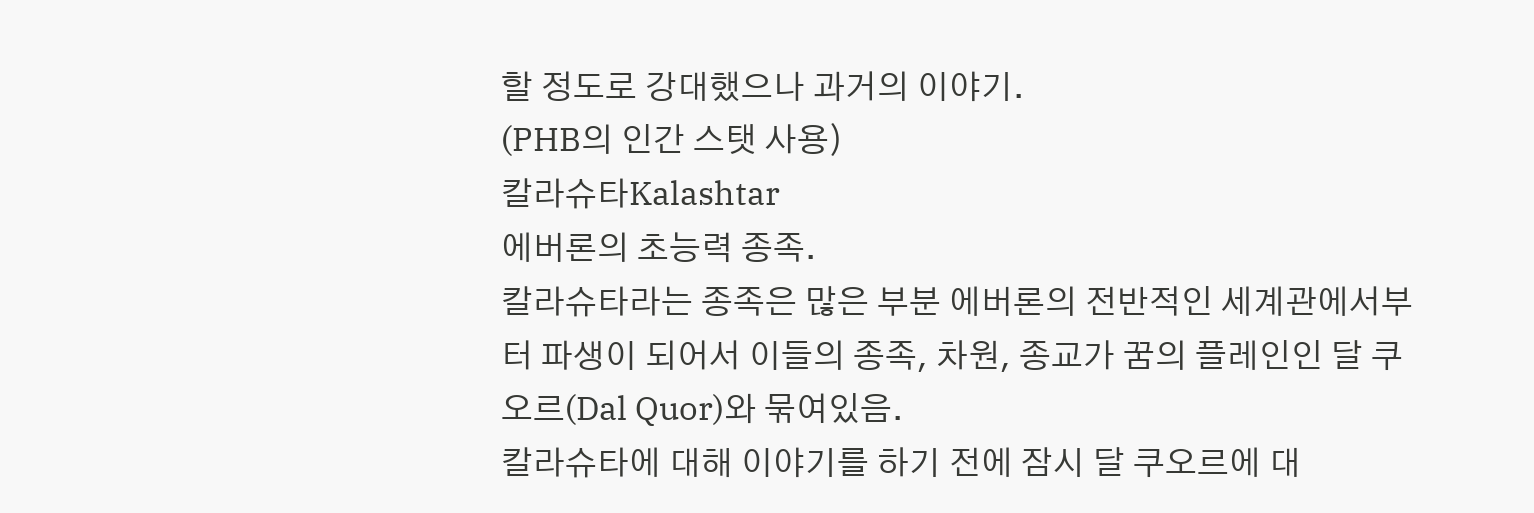할 정도로 강대했으나 과거의 이야기.
(PHB의 인간 스탯 사용)
칼라슈타Kalashtar
에버론의 초능력 종족.
칼라슈타라는 종족은 많은 부분 에버론의 전반적인 세계관에서부터 파생이 되어서 이들의 종족, 차원, 종교가 꿈의 플레인인 달 쿠오르(Dal Quor)와 묶여있음.
칼라슈타에 대해 이야기를 하기 전에 잠시 달 쿠오르에 대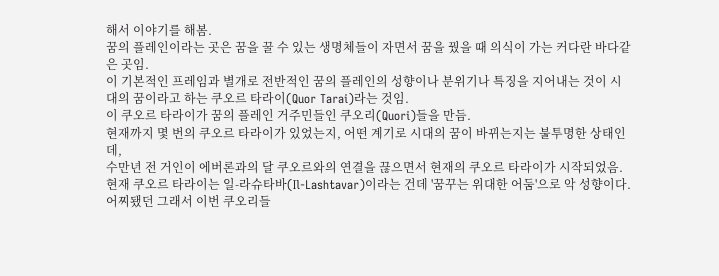해서 이야기를 해봄.
꿈의 플레인이라는 곳은 꿈을 꿀 수 있는 생명체들이 자면서 꿈을 꿨을 때 의식이 가는 커다란 바다같은 곳임.
이 기본적인 프레임과 별개로 전반적인 꿈의 플레인의 성향이나 분위기나 특징을 지어내는 것이 시대의 꿈이라고 하는 쿠오르 타라이(Quor Tarai)라는 것임.
이 쿠오르 타라이가 꿈의 플레인 거주민들인 쿠오리(Quori)들을 만듬.
현재까지 몇 번의 쿠오르 타라이가 있었는지, 어떤 계기로 시대의 꿈이 바뀌는지는 불투명한 상태인데,
수만년 전 거인이 에버론과의 달 쿠오르와의 연결을 끊으면서 현재의 쿠오르 타라이가 시작되었음.
현재 쿠오르 타라이는 일-라슈타바(Il-Lashtavar)이라는 건데 '꿈꾸는 위대한 어둠'으로 악 성향이다.
어찌됐던 그래서 이번 쿠오리들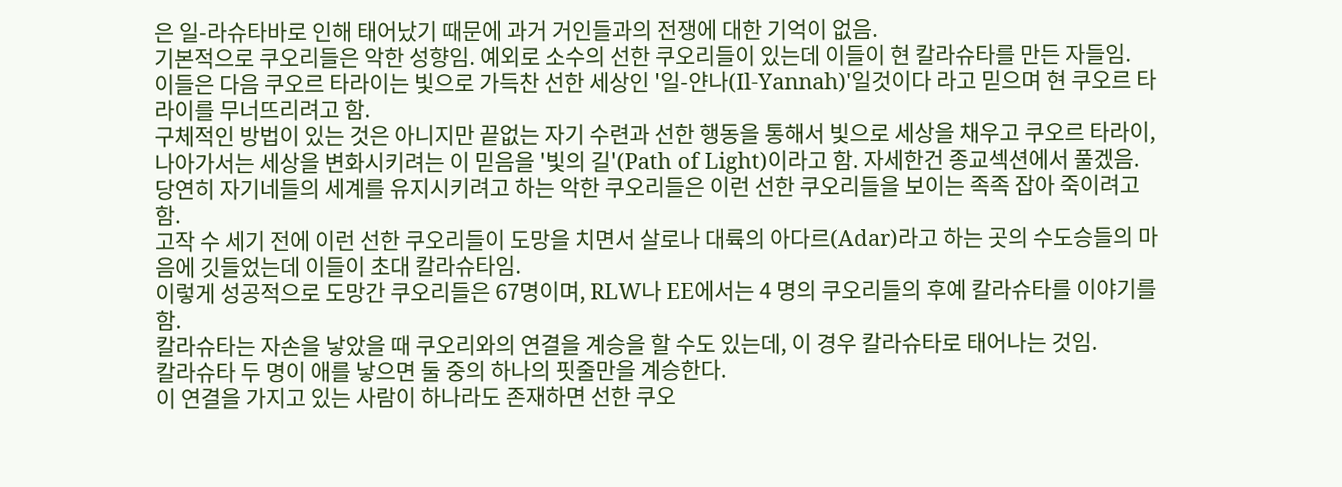은 일-라슈타바로 인해 태어났기 때문에 과거 거인들과의 전쟁에 대한 기억이 없음.
기본적으로 쿠오리들은 악한 성향임. 예외로 소수의 선한 쿠오리들이 있는데 이들이 현 칼라슈타를 만든 자들임.
이들은 다음 쿠오르 타라이는 빛으로 가득찬 선한 세상인 '일-얀나(Il-Yannah)'일것이다 라고 믿으며 현 쿠오르 타라이를 무너뜨리려고 함.
구체적인 방법이 있는 것은 아니지만 끝없는 자기 수련과 선한 행동을 통해서 빛으로 세상을 채우고 쿠오르 타라이,
나아가서는 세상을 변화시키려는 이 믿음을 '빛의 길'(Path of Light)이라고 함. 자세한건 종교섹션에서 풀겠음.
당연히 자기네들의 세계를 유지시키려고 하는 악한 쿠오리들은 이런 선한 쿠오리들을 보이는 족족 잡아 죽이려고 함.
고작 수 세기 전에 이런 선한 쿠오리들이 도망을 치면서 살로나 대륙의 아다르(Adar)라고 하는 곳의 수도승들의 마음에 깃들었는데 이들이 초대 칼라슈타임.
이렇게 성공적으로 도망간 쿠오리들은 67명이며, RLW나 EE에서는 4 명의 쿠오리들의 후예 칼라슈타를 이야기를 함.
칼라슈타는 자손을 낳았을 때 쿠오리와의 연결을 계승을 할 수도 있는데, 이 경우 칼라슈타로 태어나는 것임.
칼라슈타 두 명이 애를 낳으면 둘 중의 하나의 핏줄만을 계승한다.
이 연결을 가지고 있는 사람이 하나라도 존재하면 선한 쿠오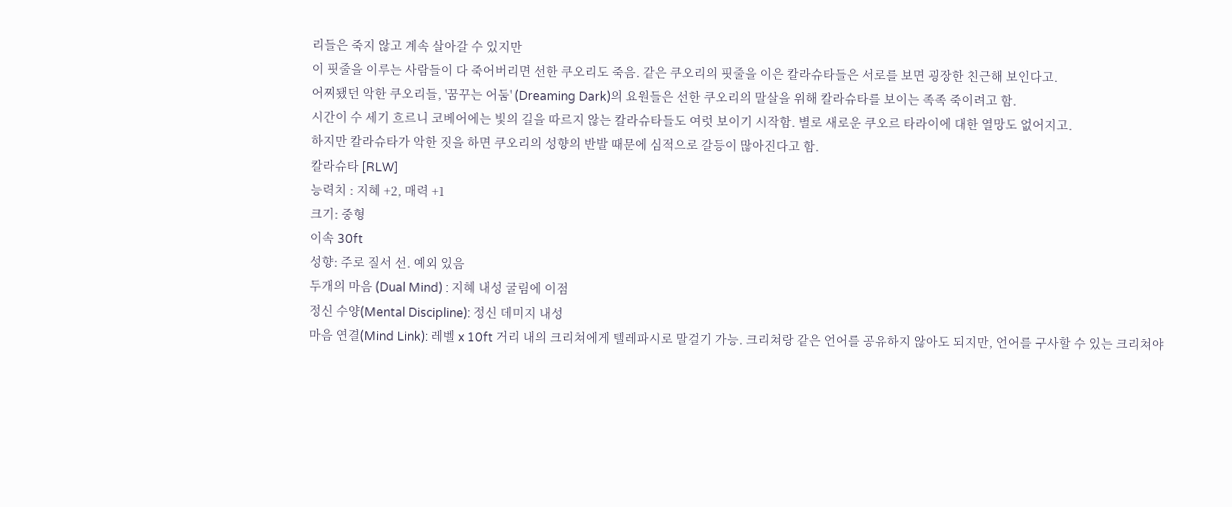리들은 죽지 않고 계속 살아갈 수 있지만
이 핏줄을 이루는 사람들이 다 죽어버리면 선한 쿠오리도 죽음. 같은 쿠오리의 핏줄을 이은 칼라슈타들은 서로를 보면 굉장한 친근해 보인다고.
어찌됐던 악한 쿠오리들, '꿈꾸는 어둠' (Dreaming Dark)의 요원들은 선한 쿠오리의 말살을 위해 칼라슈타를 보이는 족족 죽이려고 함.
시간이 수 세기 흐르니 코베어에는 빛의 길을 따르지 않는 칼라슈타들도 여럿 보이기 시작함. 별로 새로운 쿠오르 타라이에 대한 열망도 없어지고.
하지만 칼라슈타가 악한 짓을 하면 쿠오리의 성향의 반발 때문에 심적으로 갈등이 많아진다고 함.
칼라슈타 [RLW]
능력치 : 지혜 +2, 매력 +1
크기: 중형
이속 30ft
성향: 주로 질서 선. 예외 있음
두개의 마음 (Dual Mind) : 지혜 내성 굴림에 이점
정신 수양(Mental Discipline): 정신 데미지 내성
마음 연결(Mind Link): 레벨 x 10ft 거리 내의 크리쳐에게 텔레파시로 말걸기 가능. 크리쳐랑 같은 언어를 공유하지 않아도 되지만, 언어를 구사할 수 있는 크리쳐야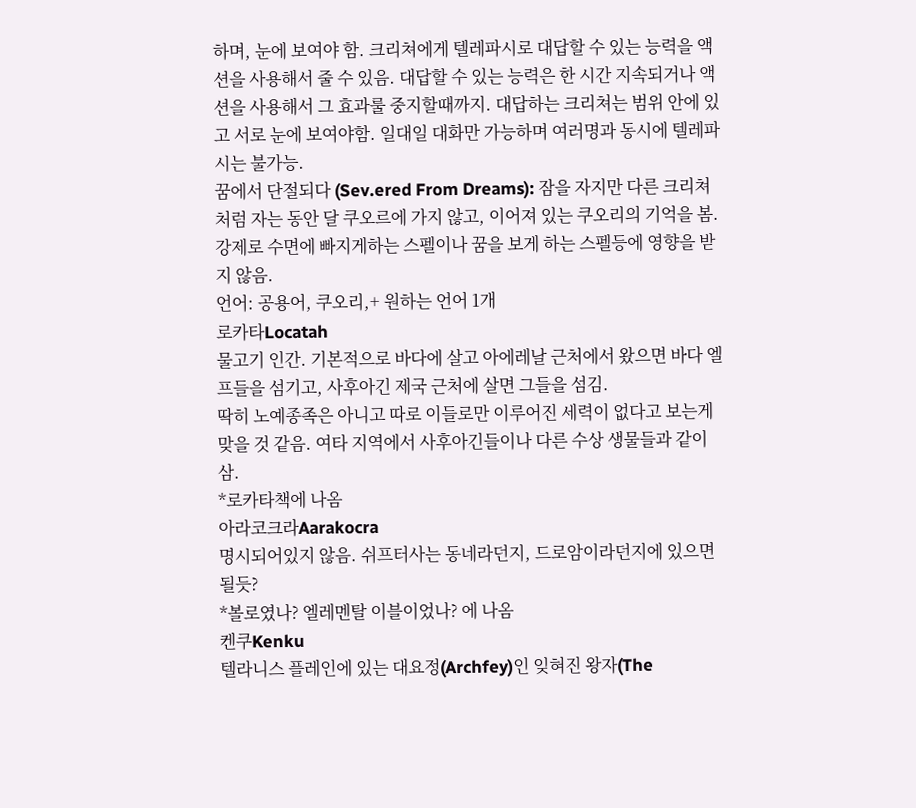하며, 눈에 보여야 함. 크리쳐에게 텔레파시로 대답할 수 있는 능력을 액션을 사용해서 줄 수 있음. 대답할 수 있는 능력은 한 시간 지속되거나 액션을 사용해서 그 효과룰 중지할때까지. 대답하는 크리쳐는 범위 안에 있고 서로 눈에 보여야함. 일대일 대화만 가능하며 여러명과 동시에 텔레파시는 불가능.
꿈에서 단절되다 (Sev.ered From Dreams): 잠을 자지만 다른 크리쳐처럼 자는 동안 달 쿠오르에 가지 않고, 이어져 있는 쿠오리의 기억을 봄. 강제로 수면에 빠지게하는 스펠이나 꿈을 보게 하는 스펠등에 영향을 받지 않음.
언어: 공용어, 쿠오리,+ 원하는 언어 1개
로카타Locatah
물고기 인간. 기본적으로 바다에 살고 아에레날 근처에서 왔으면 바다 엘프들을 섬기고, 사후아긴 제국 근처에 살면 그들을 섬김.
딱히 노예종족은 아니고 따로 이들로만 이루어진 세력이 없다고 보는게 맞을 것 같음. 여타 지역에서 사후아긴들이나 다른 수상 생물들과 같이 삼.
*로카타책에 나옴
아라코크라Aarakocra
명시되어있지 않음. 쉬프터사는 동네라던지, 드로암이라던지에 있으면 될듯?
*볼로였나? 엘레멘탈 이블이었나? 에 나옴
켄쿠Kenku
텔라니스 플레인에 있는 대요정(Archfey)인 잊혀진 왕자(The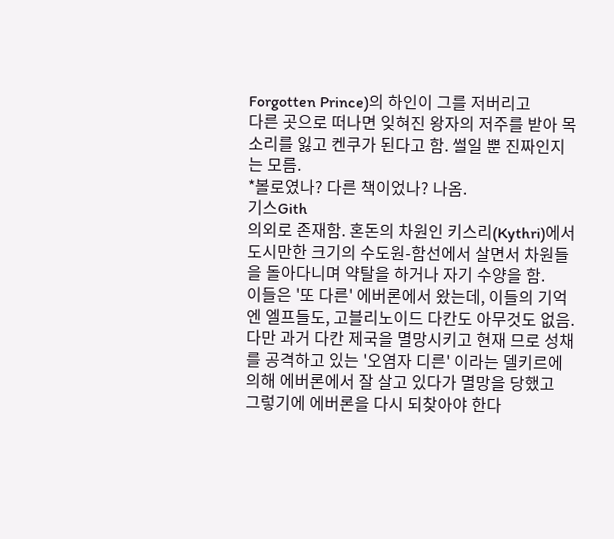Forgotten Prince)의 하인이 그를 저버리고
다른 곳으로 떠나면 잊혀진 왕자의 저주를 받아 목소리를 잃고 켄쿠가 된다고 함. 썰일 뿐 진짜인지는 모름.
*볼로였나? 다른 책이었나? 나옴.
기스Gith
의외로 존재함. 혼돈의 차원인 키스리(Kythri)에서 도시만한 크기의 수도원-함선에서 살면서 차원들을 돌아다니며 약탈을 하거나 자기 수양을 함.
이들은 '또 다른' 에버론에서 왔는데, 이들의 기억엔 엘프들도, 고블리노이드 다칸도 아무것도 없음.
다만 과거 다칸 제국을 멸망시키고 현재 므로 성채를 공격하고 있는 '오염자 디른' 이라는 델키르에 의해 에버론에서 잘 살고 있다가 멸망을 당했고
그렇기에 에버론을 다시 되찾아야 한다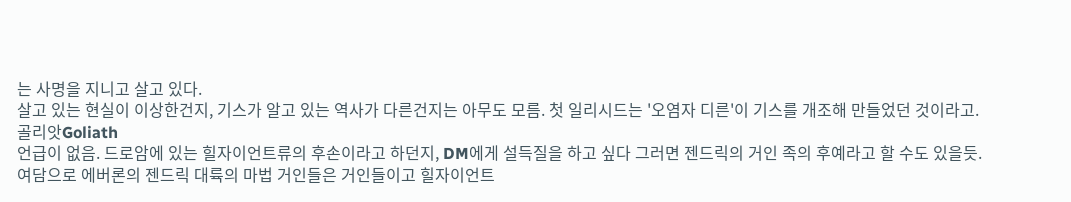는 사명을 지니고 살고 있다.
살고 있는 현실이 이상한건지, 기스가 알고 있는 역사가 다른건지는 아무도 모름. 첫 일리시드는 '오염자 디른'이 기스를 개조해 만들었던 것이라고.
골리앗Goliath
언급이 없음. 드로암에 있는 힐자이언트류의 후손이라고 하던지, DM에게 설득질을 하고 싶다 그러면 젠드릭의 거인 족의 후예라고 할 수도 있을듯.
여담으로 에버론의 젠드릭 대륙의 마법 거인들은 거인들이고 힐자이언트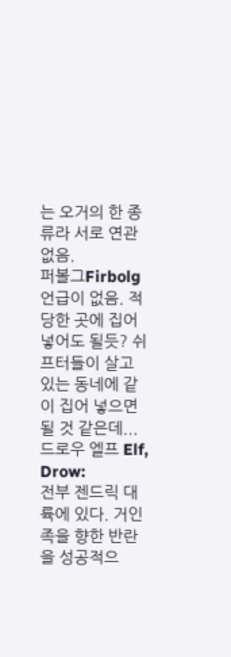는 오거의 한 종류라 서로 연관 없음.
퍼볼그Firbolg
언급이 없음. 적당한 곳에 집어 넣어도 될듯? 쉬프터들이 살고 있는 동네에 같이 집어 넣으면 될 것 같은데...
드로우 엘프 Elf, Drow:
전부 젠드릭 대륙에 있다. 거인족을 향한 반란을 성공적으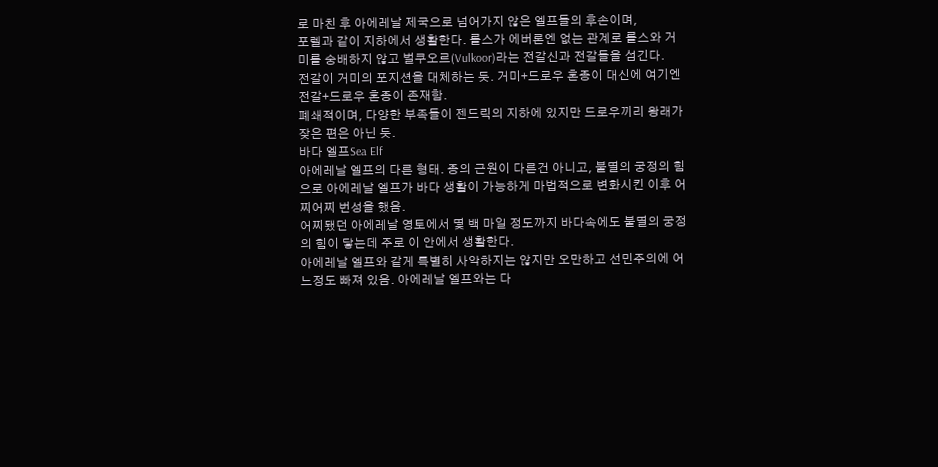로 마친 후 아에레날 제국으로 넘어가지 않은 엘프들의 후손이며,
포렐과 같이 지하에서 생활한다. 롤스가 에버론엔 없는 관계로 롤스와 거미를 숭배하지 않고 벌쿠오르(Vulkoor)라는 전갈신과 전갈들을 섬긴다.
전갈이 거미의 포지션을 대체하는 듯. 거미+드로우 혼종이 대신에 여기엔 전갈+드로우 혼종이 존재함.
폐쇄적이며, 다양한 부족들이 젠드릭의 지하에 있지만 드로우끼리 왕래가 잦은 편은 아닌 듯.
바다 엘프Sea Elf
아에레날 엘프의 다른 형태. 종의 근원이 다른건 아니고, 불멸의 궁정의 힘으로 아에레날 엘프가 바다 생활이 가능하게 마법적으로 변화시킨 이후 어찌어찌 번성을 했음.
어찌됐던 아에레날 영토에서 몇 백 마일 정도까지 바다속에도 불멸의 궁정의 힘이 닿는데 주로 이 안에서 생활한다.
아에레날 엘프와 같게 특별히 사악하지는 않지만 오만하고 선민주의에 어느정도 빠져 있음. 아에레날 엘프와는 다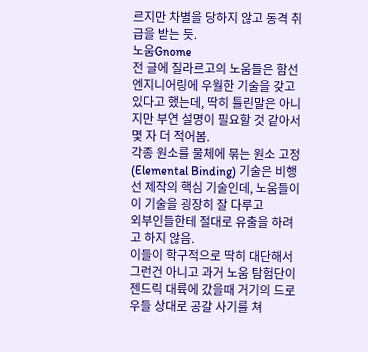르지만 차별을 당하지 않고 동격 취급을 받는 듯.
노움Gnome
전 글에 질라르고의 노움들은 함선 엔지니어링에 우월한 기술을 갖고 있다고 했는데, 딱히 틀린말은 아니지만 부연 설명이 필요할 것 같아서 몇 자 더 적어봄.
각종 원소를 물체에 묶는 원소 고정(Elemental Binding) 기술은 비행선 제작의 핵심 기술인데, 노움들이 이 기술을 굉장히 잘 다루고
외부인들한테 절대로 유출을 하려고 하지 않음.
이들이 학구적으로 딱히 대단해서 그런건 아니고 과거 노움 탐험단이 젠드릭 대륙에 갔을때 거기의 드로우들 상대로 공갈 사기를 쳐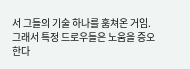서 그들의 기술 하나를 훔쳐온 거임.
그래서 특정 드로우들은 노움을 증오한다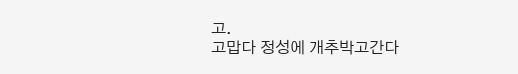고.
고맙다 정성에 개추박고간다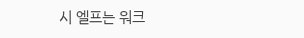시 엘프는 워크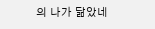의 나가 닮았네